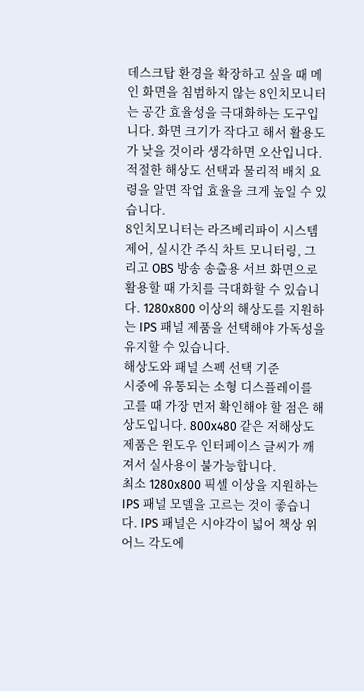데스크탑 환경을 확장하고 싶을 때 메인 화면을 침범하지 않는 8인치모니터는 공간 효율성을 극대화하는 도구입니다. 화면 크기가 작다고 해서 활용도가 낮을 것이라 생각하면 오산입니다. 적절한 해상도 선택과 물리적 배치 요령을 알면 작업 효율을 크게 높일 수 있습니다.
8인치모니터는 라즈베리파이 시스템 제어, 실시간 주식 차트 모니터링, 그리고 OBS 방송 송출용 서브 화면으로 활용할 때 가치를 극대화할 수 있습니다. 1280x800 이상의 해상도를 지원하는 IPS 패널 제품을 선택해야 가독성을 유지할 수 있습니다.
해상도와 패널 스펙 선택 기준
시중에 유통되는 소형 디스플레이를 고를 때 가장 먼저 확인해야 할 점은 해상도입니다. 800x480 같은 저해상도 제품은 윈도우 인터페이스 글씨가 깨져서 실사용이 불가능합니다.
최소 1280x800 픽셀 이상을 지원하는 IPS 패널 모델을 고르는 것이 좋습니다. IPS 패널은 시야각이 넓어 책상 위 어느 각도에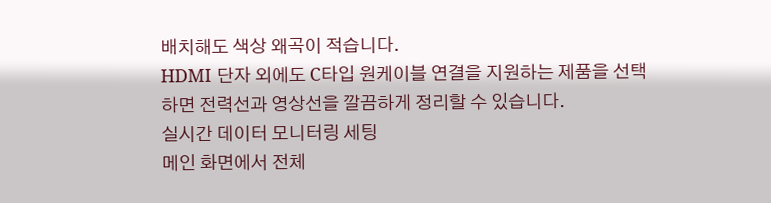배치해도 색상 왜곡이 적습니다.
HDMI 단자 외에도 C타입 원케이블 연결을 지원하는 제품을 선택하면 전력선과 영상선을 깔끔하게 정리할 수 있습니다.
실시간 데이터 모니터링 세팅
메인 화면에서 전체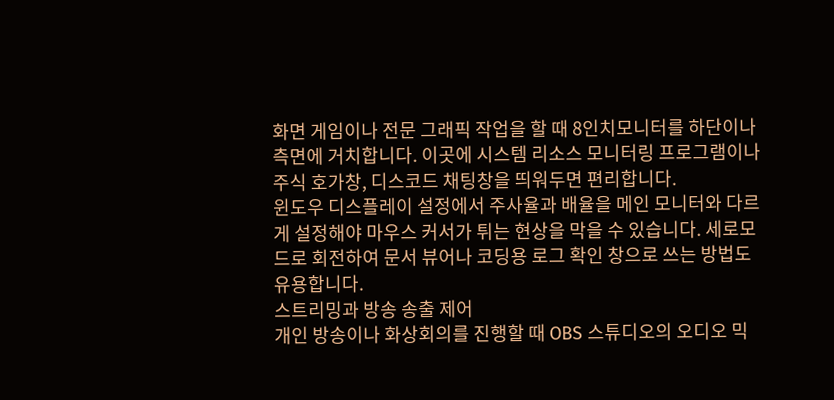화면 게임이나 전문 그래픽 작업을 할 때 8인치모니터를 하단이나 측면에 거치합니다. 이곳에 시스템 리소스 모니터링 프로그램이나 주식 호가창, 디스코드 채팅창을 띄워두면 편리합니다.
윈도우 디스플레이 설정에서 주사율과 배율을 메인 모니터와 다르게 설정해야 마우스 커서가 튀는 현상을 막을 수 있습니다. 세로모드로 회전하여 문서 뷰어나 코딩용 로그 확인 창으로 쓰는 방법도 유용합니다.
스트리밍과 방송 송출 제어
개인 방송이나 화상회의를 진행할 때 OBS 스튜디오의 오디오 믹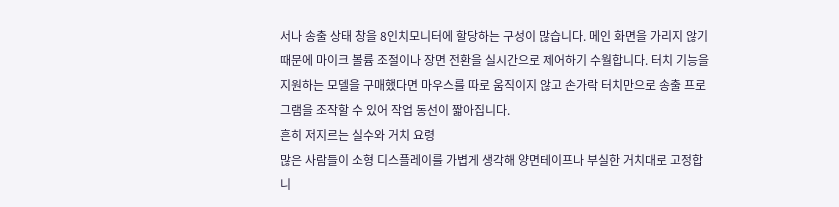서나 송출 상태 창을 8인치모니터에 할당하는 구성이 많습니다. 메인 화면을 가리지 않기 때문에 마이크 볼륨 조절이나 장면 전환을 실시간으로 제어하기 수월합니다. 터치 기능을 지원하는 모델을 구매했다면 마우스를 따로 움직이지 않고 손가락 터치만으로 송출 프로그램을 조작할 수 있어 작업 동선이 짧아집니다.
흔히 저지르는 실수와 거치 요령
많은 사람들이 소형 디스플레이를 가볍게 생각해 양면테이프나 부실한 거치대로 고정합니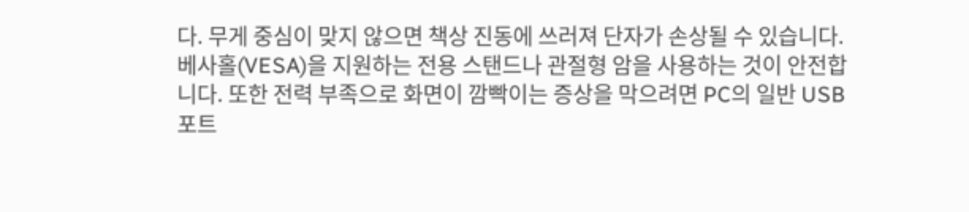다. 무게 중심이 맞지 않으면 책상 진동에 쓰러져 단자가 손상될 수 있습니다.
베사홀(VESA)을 지원하는 전용 스탠드나 관절형 암을 사용하는 것이 안전합니다. 또한 전력 부족으로 화면이 깜빡이는 증상을 막으려면 PC의 일반 USB 포트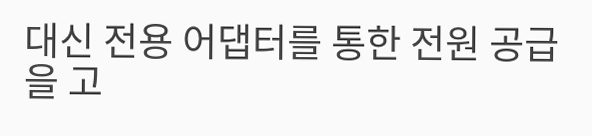대신 전용 어댑터를 통한 전원 공급을 고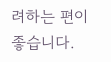려하는 편이 좋습니다.